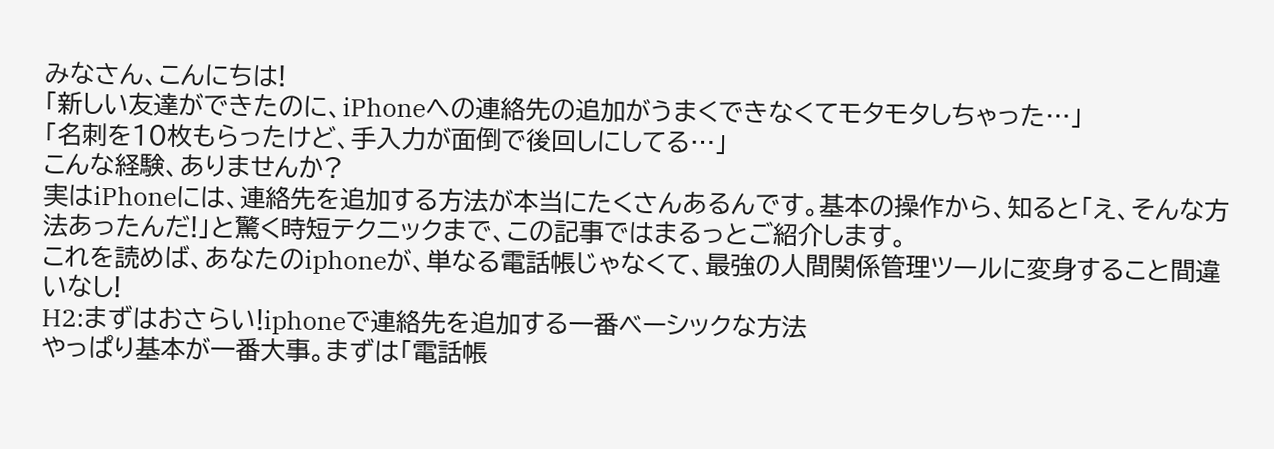みなさん、こんにちは!
「新しい友達ができたのに、iPhoneへの連絡先の追加がうまくできなくてモタモタしちゃった…」
「名刺を10枚もらったけど、手入力が面倒で後回しにしてる…」
こんな経験、ありませんか?
実はiPhoneには、連絡先を追加する方法が本当にたくさんあるんです。基本の操作から、知ると「え、そんな方法あったんだ!」と驚く時短テクニックまで、この記事ではまるっとご紹介します。
これを読めば、あなたのiphoneが、単なる電話帳じゃなくて、最強の人間関係管理ツールに変身すること間違いなし!
H2:まずはおさらい!iphoneで連絡先を追加する一番ベーシックな方法
やっぱり基本が一番大事。まずは「電話帳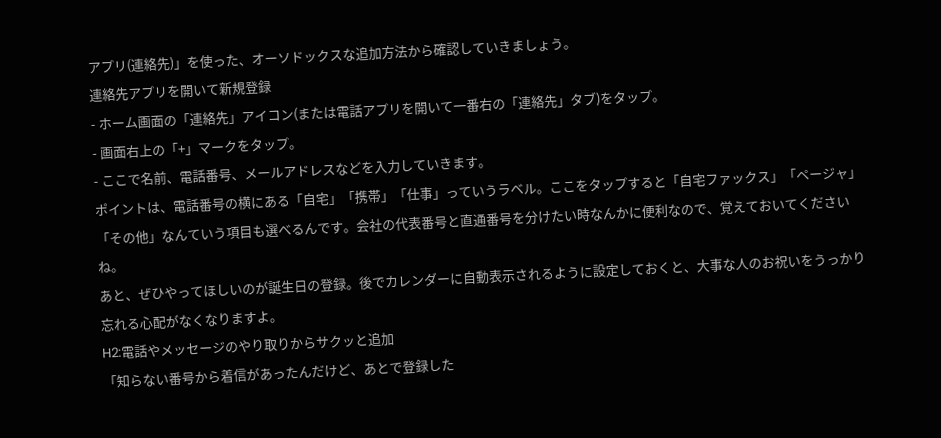アプリ(連絡先)」を使った、オーソドックスな追加方法から確認していきましょう。
連絡先アプリを開いて新規登録
- ホーム画面の「連絡先」アイコン(または電話アプリを開いて一番右の「連絡先」タブ)をタップ。
- 画面右上の「+」マークをタップ。
- ここで名前、電話番号、メールアドレスなどを入力していきます。
ポイントは、電話番号の横にある「自宅」「携帯」「仕事」っていうラベル。ここをタップすると「自宅ファックス」「ページャ」「その他」なんていう項目も選べるんです。会社の代表番号と直通番号を分けたい時なんかに便利なので、覚えておいてくださいね。
あと、ぜひやってほしいのが誕生日の登録。後でカレンダーに自動表示されるように設定しておくと、大事な人のお祝いをうっかり忘れる心配がなくなりますよ。
H2:電話やメッセージのやり取りからサクッと追加
「知らない番号から着信があったんだけど、あとで登録した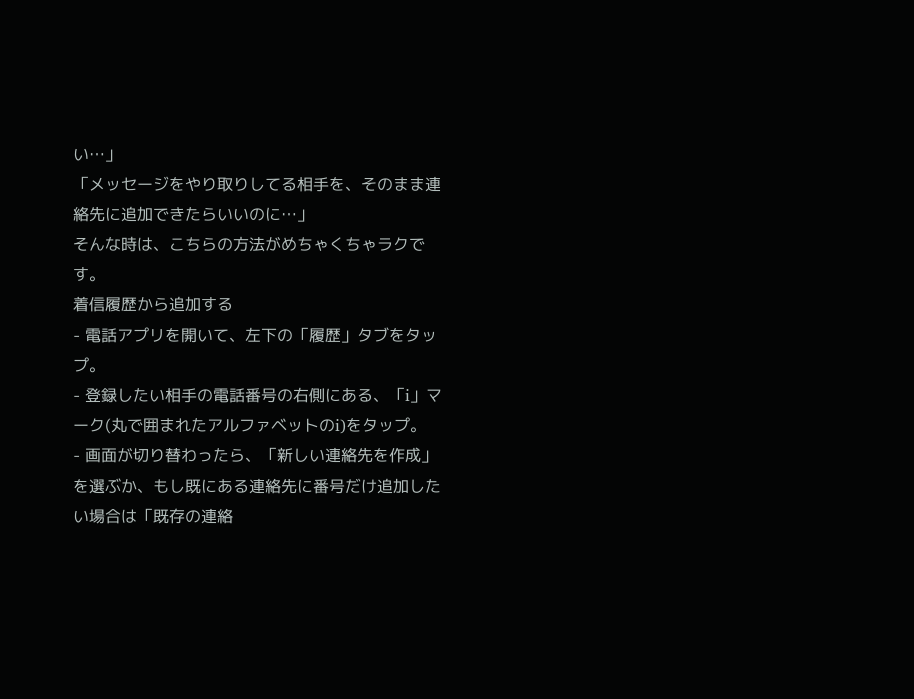い…」
「メッセージをやり取りしてる相手を、そのまま連絡先に追加できたらいいのに…」
そんな時は、こちらの方法がめちゃくちゃラクです。
着信履歴から追加する
- 電話アプリを開いて、左下の「履歴」タブをタップ。
- 登録したい相手の電話番号の右側にある、「i」マーク(丸で囲まれたアルファベットのi)をタップ。
- 画面が切り替わったら、「新しい連絡先を作成」を選ぶか、もし既にある連絡先に番号だけ追加したい場合は「既存の連絡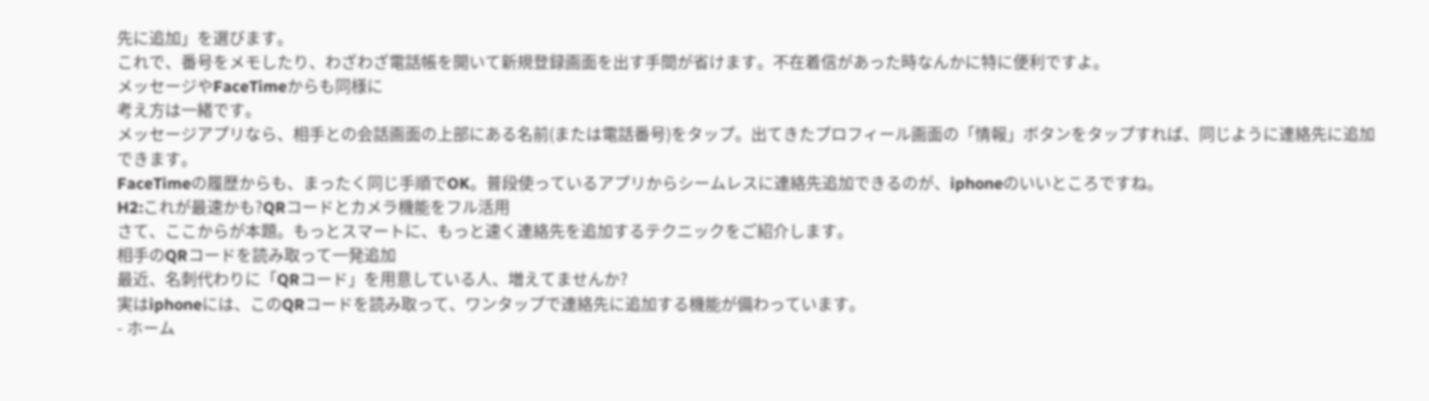先に追加」を選びます。
これで、番号をメモしたり、わざわざ電話帳を開いて新規登録画面を出す手間が省けます。不在着信があった時なんかに特に便利ですよ。
メッセージやFaceTimeからも同様に
考え方は一緒です。
メッセージアプリなら、相手との会話画面の上部にある名前(または電話番号)をタップ。出てきたプロフィール画面の「情報」ボタンをタップすれば、同じように連絡先に追加できます。
FaceTimeの履歴からも、まったく同じ手順でOK。普段使っているアプリからシームレスに連絡先追加できるのが、iphoneのいいところですね。
H2:これが最速かも?QRコードとカメラ機能をフル活用
さて、ここからが本題。もっとスマートに、もっと速く連絡先を追加するテクニックをご紹介します。
相手のQRコードを読み取って一発追加
最近、名刺代わりに「QRコード」を用意している人、増えてませんか?
実はiphoneには、このQRコードを読み取って、ワンタップで連絡先に追加する機能が備わっています。
- ホーム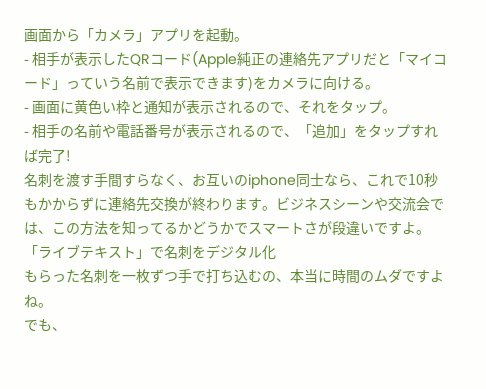画面から「カメラ」アプリを起動。
- 相手が表示したQRコード(Apple純正の連絡先アプリだと「マイコード」っていう名前で表示できます)をカメラに向ける。
- 画面に黄色い枠と通知が表示されるので、それをタップ。
- 相手の名前や電話番号が表示されるので、「追加」をタップすれば完了!
名刺を渡す手間すらなく、お互いのiphone同士なら、これで10秒もかからずに連絡先交換が終わります。ビジネスシーンや交流会では、この方法を知ってるかどうかでスマートさが段違いですよ。
「ライブテキスト」で名刺をデジタル化
もらった名刺を一枚ずつ手で打ち込むの、本当に時間のムダですよね。
でも、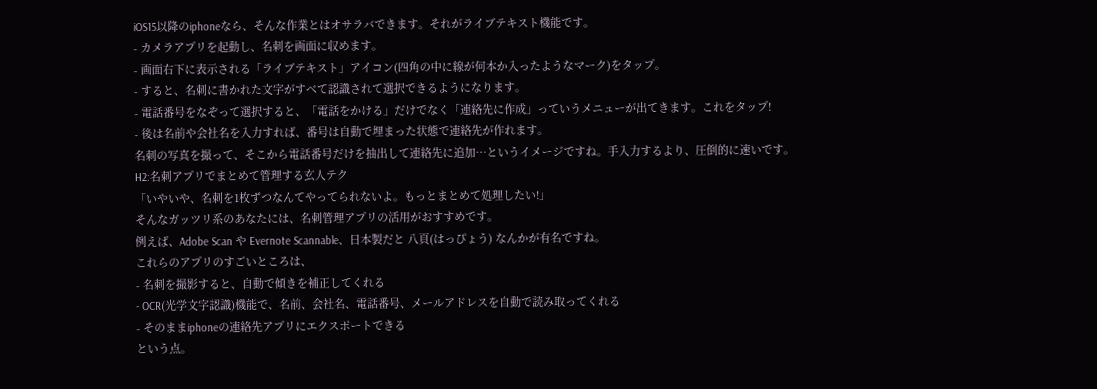iOS15以降のiphoneなら、そんな作業とはオサラバできます。それがライブテキスト機能です。
- カメラアプリを起動し、名刺を画面に収めます。
- 画面右下に表示される「ライブテキスト」アイコン(四角の中に線が何本か入ったようなマーク)をタップ。
- すると、名刺に書かれた文字がすべて認識されて選択できるようになります。
- 電話番号をなぞって選択すると、「電話をかける」だけでなく「連絡先に作成」っていうメニューが出てきます。これをタップ!
- 後は名前や会社名を入力すれば、番号は自動で埋まった状態で連絡先が作れます。
名刺の写真を撮って、そこから電話番号だけを抽出して連絡先に追加…というイメージですね。手入力するより、圧倒的に速いです。
H2:名刺アプリでまとめて管理する玄人テク
「いやいや、名刺を1枚ずつなんてやってられないよ。もっとまとめて処理したい!」
そんなガッツリ系のあなたには、名刺管理アプリの活用がおすすめです。
例えば、Adobe Scan や Evernote Scannable、日本製だと 八頁(はっぴょう) なんかが有名ですね。
これらのアプリのすごいところは、
- 名刺を撮影すると、自動で傾きを補正してくれる
- OCR(光学文字認識)機能で、名前、会社名、電話番号、メールアドレスを自動で読み取ってくれる
- そのままiphoneの連絡先アプリにエクスポートできる
という点。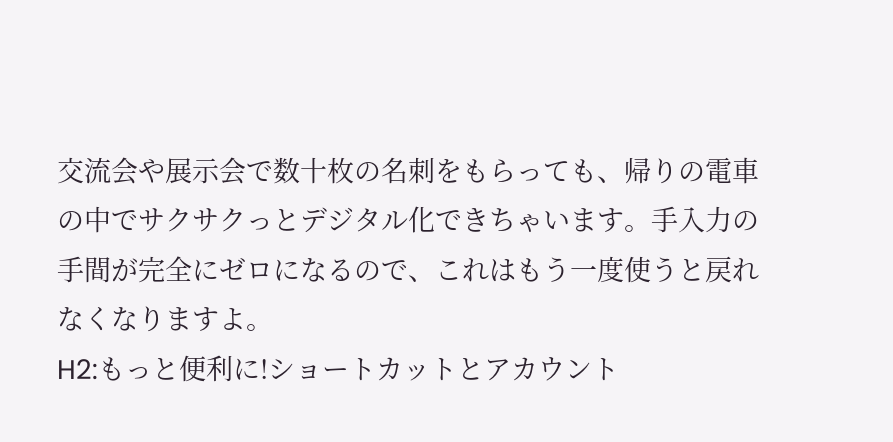交流会や展示会で数十枚の名刺をもらっても、帰りの電車の中でサクサクっとデジタル化できちゃいます。手入力の手間が完全にゼロになるので、これはもう一度使うと戻れなくなりますよ。
H2:もっと便利に!ショートカットとアカウント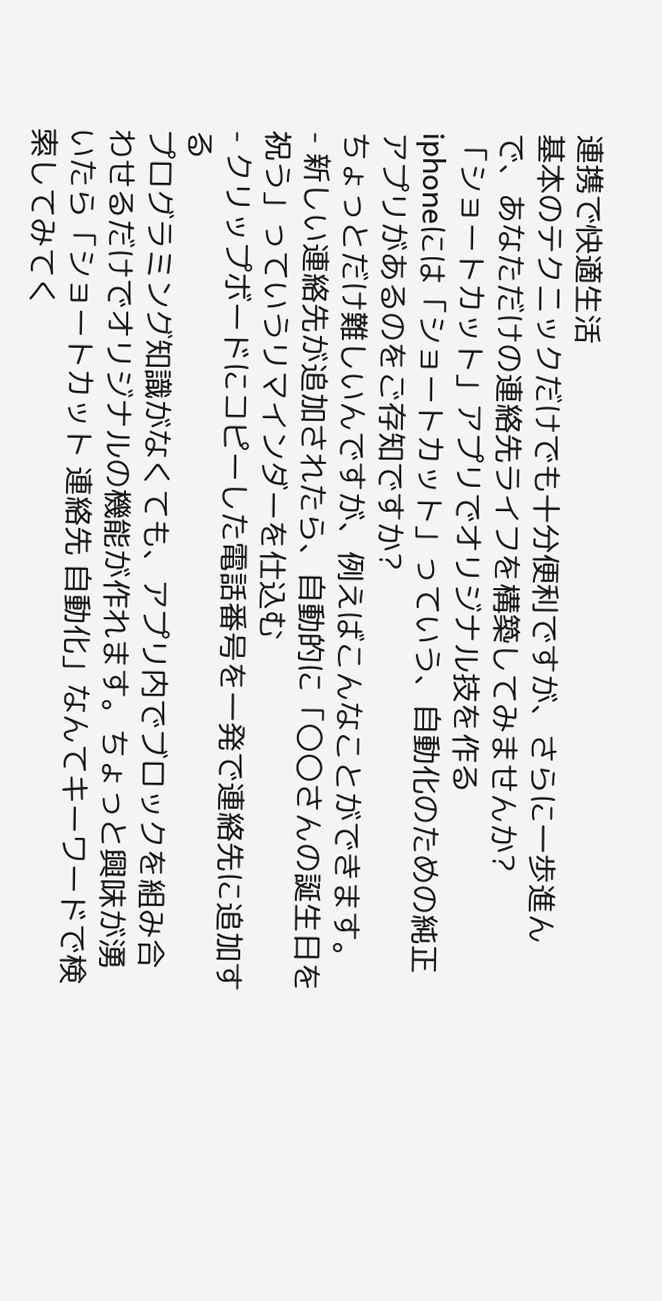連携で快適生活
基本のテクニックだけでも十分便利ですが、さらに一歩進んで、あなただけの連絡先ライフを構築してみませんか?
「ショートカット」アプリでオリジナル技を作る
iphoneには「ショートカット」っていう、自動化のための純正アプリがあるのをご存知ですか?
ちょっとだけ難しいんですが、例えばこんなことができます。
- 新しい連絡先が追加されたら、自動的に「〇〇さんの誕生日を祝う」っていうリマインダーを仕込む
- クリップボードにコピーした電話番号を一発で連絡先に追加する
プログラミング知識がなくても、アプリ内でブロックを組み合わせるだけでオリジナルの機能が作れます。ちょっと興味が湧いたら「ショートカット 連絡先 自動化」なんてキーワードで検索してみてく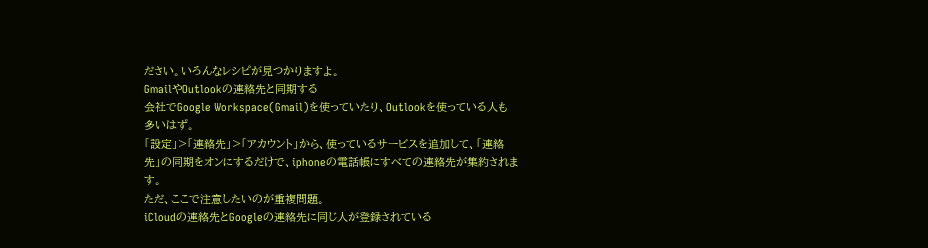ださい。いろんなレシピが見つかりますよ。
GmailやOutlookの連絡先と同期する
会社でGoogle Workspace(Gmail)を使っていたり、Outlookを使っている人も多いはず。
「設定」>「連絡先」>「アカウント」から、使っているサービスを追加して、「連絡先」の同期をオンにするだけで、iphoneの電話帳にすべての連絡先が集約されます。
ただ、ここで注意したいのが重複問題。
iCloudの連絡先とGoogleの連絡先に同じ人が登録されている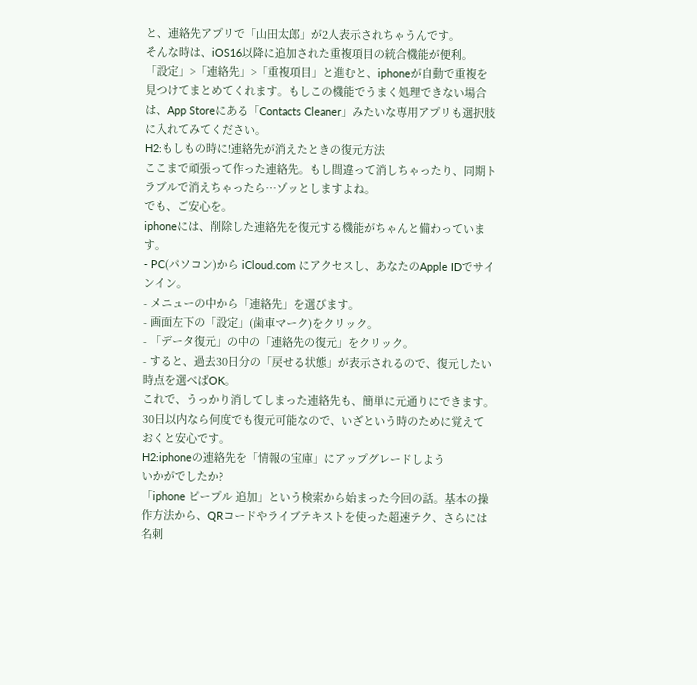と、連絡先アプリで「山田太郎」が2人表示されちゃうんです。
そんな時は、iOS16以降に追加された重複項目の統合機能が便利。
「設定」>「連絡先」>「重複項目」と進むと、iphoneが自動で重複を見つけてまとめてくれます。もしこの機能でうまく処理できない場合は、App Storeにある「Contacts Cleaner」みたいな専用アプリも選択肢に入れてみてください。
H2:もしもの時に!連絡先が消えたときの復元方法
ここまで頑張って作った連絡先。もし間違って消しちゃったり、同期トラブルで消えちゃったら…ゾッとしますよね。
でも、ご安心を。
iphoneには、削除した連絡先を復元する機能がちゃんと備わっています。
- PC(パソコン)から iCloud.com にアクセスし、あなたのApple IDでサインイン。
- メニューの中から「連絡先」を選びます。
- 画面左下の「設定」(歯車マーク)をクリック。
- 「データ復元」の中の「連絡先の復元」をクリック。
- すると、過去30日分の「戻せる状態」が表示されるので、復元したい時点を選べばOK。
これで、うっかり消してしまった連絡先も、簡単に元通りにできます。30日以内なら何度でも復元可能なので、いざという時のために覚えておくと安心です。
H2:iphoneの連絡先を「情報の宝庫」にアップグレードしよう
いかがでしたか?
「iphone ピープル 追加」という検索から始まった今回の話。基本の操作方法から、QRコードやライブテキストを使った超速テク、さらには名刺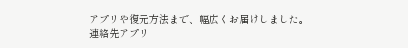アプリや復元方法まで、幅広くお届けしました。
連絡先アプリ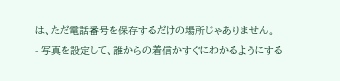は、ただ電話番号を保存するだけの場所じゃありません。
- 写真を設定して、誰からの着信かすぐにわかるようにする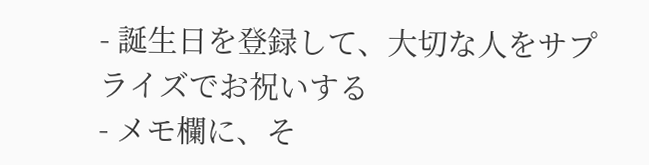- 誕生日を登録して、大切な人をサプライズでお祝いする
- メモ欄に、そ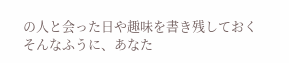の人と会った日や趣味を書き残しておく
そんなふうに、あなた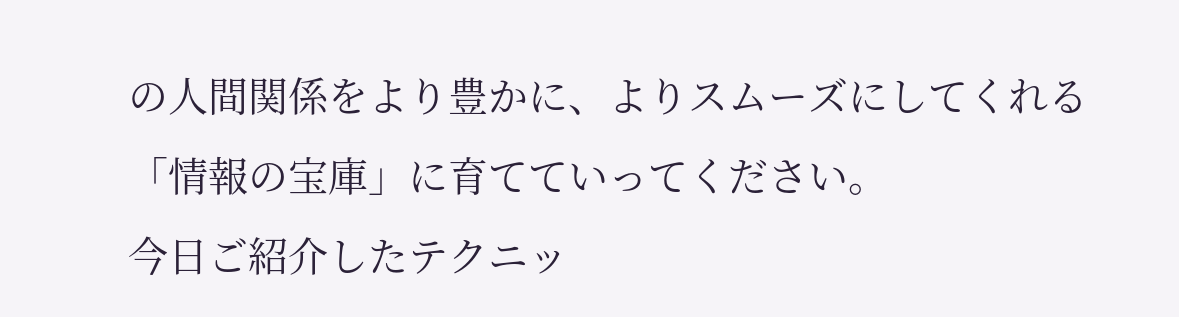の人間関係をより豊かに、よりスムーズにしてくれる「情報の宝庫」に育てていってください。
今日ご紹介したテクニッ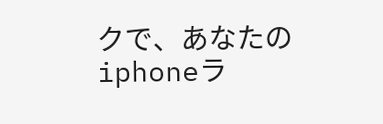クで、あなたのiphoneラ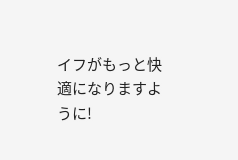イフがもっと快適になりますように!